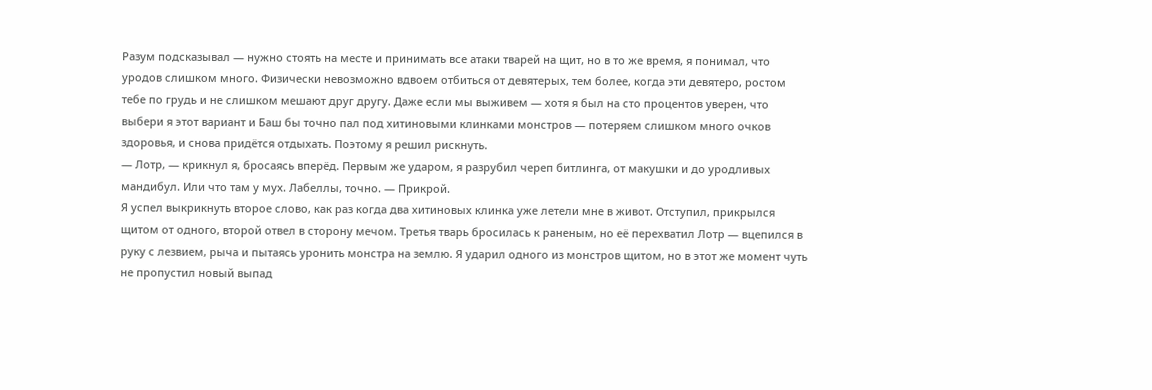Разум подсказывал — нужно стоять на месте и принимать все атаки тварей на щит, но в то же время, я понимал, что уродов слишком много. Физически невозможно вдвоем отбиться от девятерых, тем более, когда эти девятеро, ростом тебе по грудь и не слишком мешают друг другу. Даже если мы выживем — хотя я был на сто процентов уверен, что выбери я этот вариант и Баш бы точно пал под хитиновыми клинками монстров — потеряем слишком много очков здоровья, и снова придётся отдыхать. Поэтому я решил рискнуть.
— Лотр, — крикнул я, бросаясь вперёд. Первым же ударом, я разрубил череп битлинга, от макушки и до уродливых мандибул. Или что там у мух. Лабеллы, точно. — Прикрой.
Я успел выкрикнуть второе слово, как раз когда два хитиновых клинка уже летели мне в живот. Отступил, прикрылся щитом от одного, второй отвел в сторону мечом. Третья тварь бросилась к раненым, но её перехватил Лотр — вцепился в руку с лезвием, рыча и пытаясь уронить монстра на землю. Я ударил одного из монстров щитом, но в этот же момент чуть не пропустил новый выпад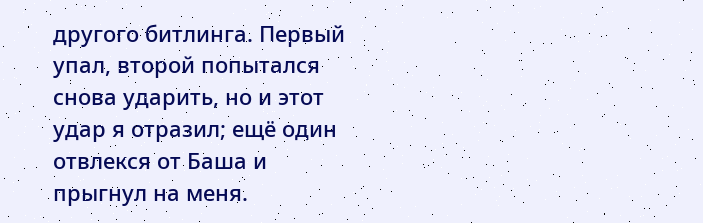другого битлинга. Первый упал, второй попытался снова ударить, но и этот удар я отразил; ещё один отвлекся от Баша и прыгнул на меня.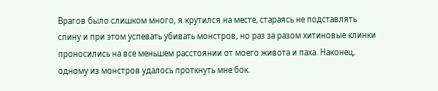Врагов было слишком много, я крутился на месте, стараясь не подставлять спину и при этом успевать убивать монстров, но раз за разом хитиновые клинки проносились на все меньшем расстоянии от моего живота и паха. Наконец, одному из монстров удалось проткнуть мне бок.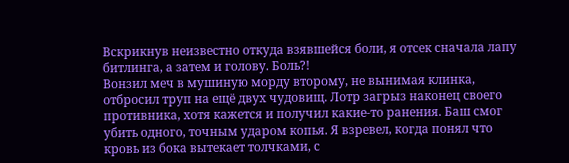Вскрикнув неизвестно откуда взявшейся боли, я отсек сначала лапу битлинга, а затем и голову. Боль?!
Вонзил меч в мушиную морду второму, не вынимая клинка, отбросил труп на ещё двух чудовищ. Лотр загрыз наконец своего противника, хотя кажется и получил какие-то ранения. Баш смог убить одного, точным ударом копья. Я взревел, когда понял что кровь из бока вытекает толчками, с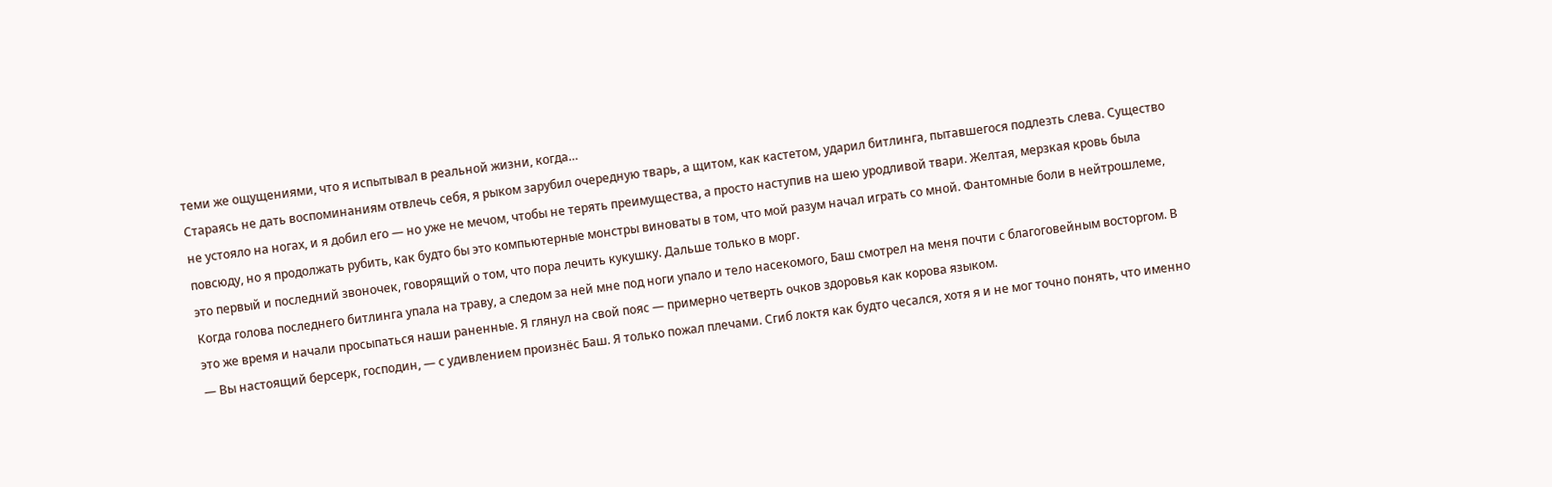теми же ощущениями, что я испытывал в реальной жизни, когда…
Стараясь не дать воспоминаниям отвлечь себя, я рыком зарубил очередную тварь, а щитом, как кастетом, ударил битлинга, пытавшегося подлезть слева. Существо не устояло на ногах, и я добил его — но уже не мечом, чтобы не терять преимущества, а просто наступив на шею уродливой твари. Желтая, мерзкая кровь была повсюду, но я продолжать рубить, как будто бы это компьютерные монстры виноваты в том, что мой разум начал играть со мной. Фантомные боли в нейтрошлеме, это первый и последний звоночек, говорящий о том, что пора лечить кукушку. Дальше только в морг.
Когда голова последнего битлинга упала на траву, а следом за ней мне под ноги упало и тело насекомого, Баш смотрел на меня почти с благоговейным восторгом. В это же время и начали просыпаться наши раненные. Я глянул на свой пояс — примерно четверть очков здоровья как корова языком.
— Вы настоящий берсерк, господин, — с удивлением произнёс Баш. Я только пожал плечами. Сгиб локтя как будто чесался, хотя я и не мог точно понять, что именно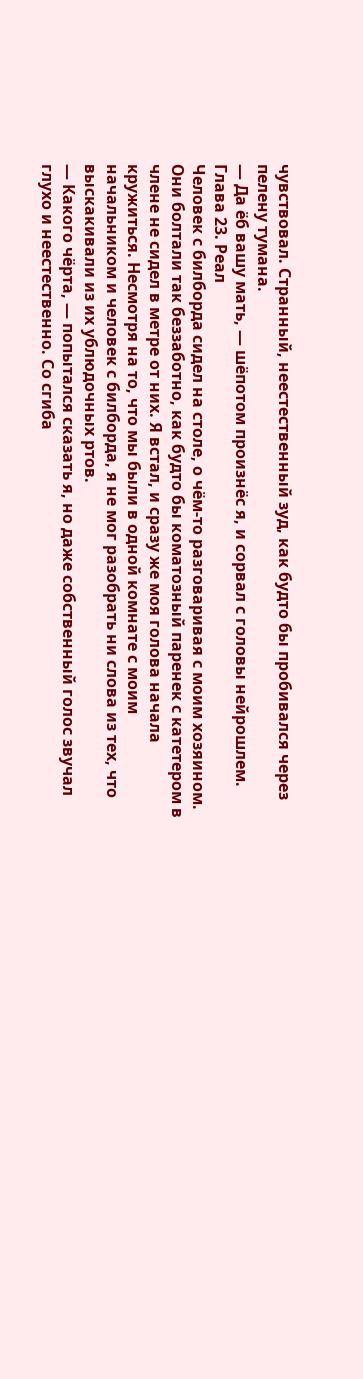чувствовал. Странный, неестественный зуд, как будто бы пробивался через пелену тумана.
— Да ёб вашу мать, — шёпотом произнёс я, и сорвал с головы нейрошлем.
Глава 23. Реал
Человек с билборда сидел на столе, о чём-то разговаривая с моим хозяином. Они болтали так беззаботно, как будто бы коматозный паренек с катетером в члене не сидел в метре от них. Я встал, и сразу же моя голова начала кружиться. Несмотря на то, что мы были в одной комнате с моим начальником и человек с билборда, я не мог разобрать ни слова из тех, что выскакивали из их ублюдочных ртов.
— Какого чёрта, — попытался сказать я, но даже собственный голос звучал глухо и неестественно. Со сгиба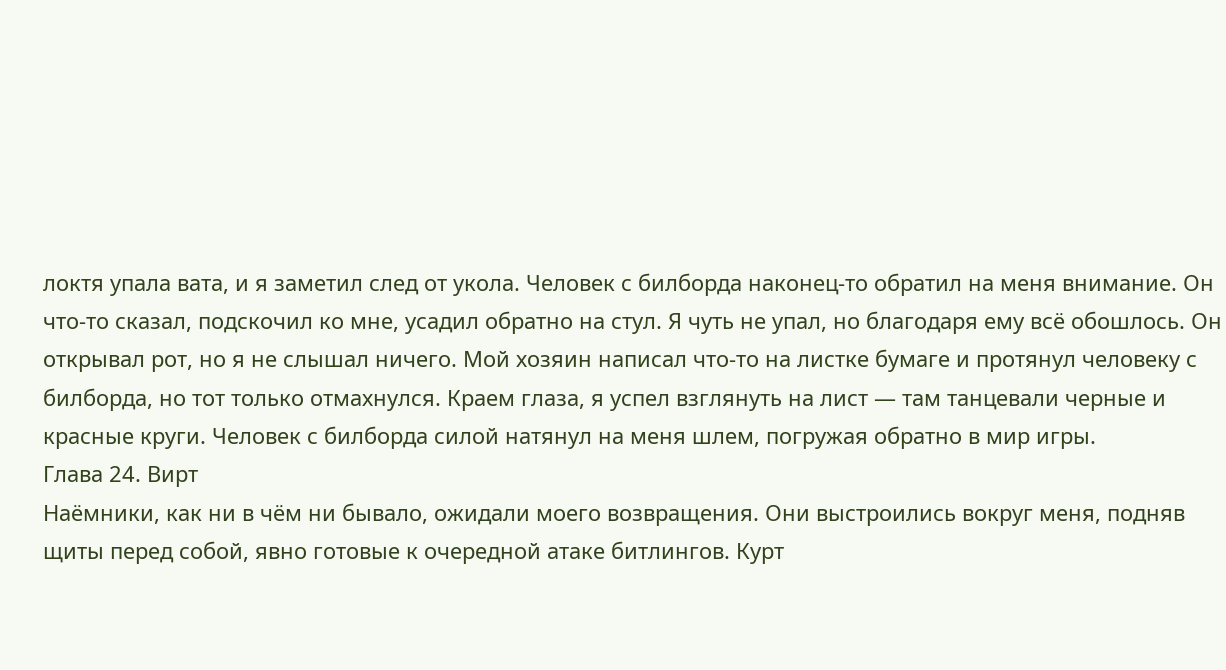локтя упала вата, и я заметил след от укола. Человек с билборда наконец-то обратил на меня внимание. Он что-то сказал, подскочил ко мне, усадил обратно на стул. Я чуть не упал, но благодаря ему всё обошлось. Он открывал рот, но я не слышал ничего. Мой хозяин написал что-то на листке бумаге и протянул человеку с билборда, но тот только отмахнулся. Краем глаза, я успел взглянуть на лист — там танцевали черные и красные круги. Человек с билборда силой натянул на меня шлем, погружая обратно в мир игры.
Глава 24. Вирт
Наёмники, как ни в чём ни бывало, ожидали моего возвращения. Они выстроились вокруг меня, подняв щиты перед собой, явно готовые к очередной атаке битлингов. Курт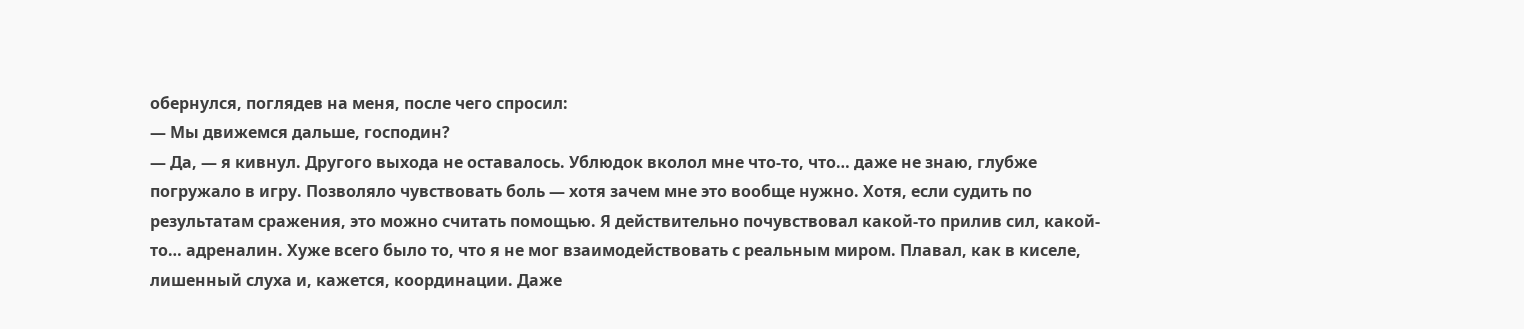обернулся, поглядев на меня, после чего спросил:
— Мы движемся дальше, господин?
— Да, — я кивнул. Другого выхода не оставалось. Ублюдок вколол мне что-то, что… даже не знаю, глубже погружало в игру. Позволяло чувствовать боль — хотя зачем мне это вообще нужно. Хотя, если судить по результатам сражения, это можно считать помощью. Я действительно почувствовал какой-то прилив сил, какой-то… адреналин. Хуже всего было то, что я не мог взаимодействовать с реальным миром. Плавал, как в киселе, лишенный слуха и, кажется, координации. Даже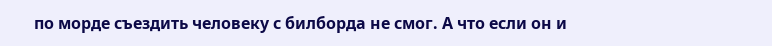по морде съездить человеку с билборда не смог. А что если он и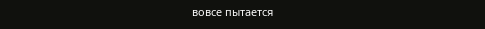вовсе пытается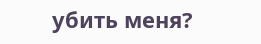убить меня?